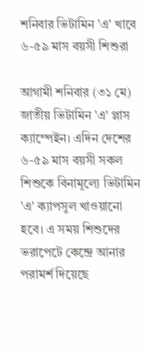শনিবার ভিটামিন 'এ' খাবে ৬-৫৯ মাস বয়সী শিশুরা

আগামী শনিবার (৩১ মে) জাতীয় ভিটামিন 'এ' প্লাস ক্যাম্পেইন। এদিন দেশের ৬-৫৯ মাস বয়সী সকল শিশুকে বিনামূল্যে ভিটামিন 'এ' ক্যাপসুল খাওয়ানো হবে। এ সময় শিশুদের ভরাপেটে কেন্দ্রে আনার পরামর্শ দিয়েছে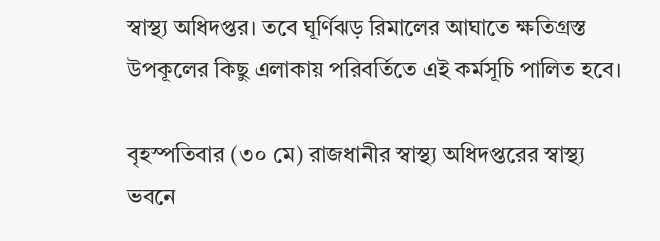স্বাস্থ্য অধিদপ্তর। তবে ঘূর্ণিঝড় রিমালের আঘাতে ক্ষতিগ্রস্ত উপকূলের কিছু এলাকায় পরিবর্তিতে এই কর্মসূচি পালিত হবে।

বৃহস্পতিবার (৩০ মে) রাজধানীর স্বাস্থ্য অধিদপ্তরের স্বাস্থ্য ভবনে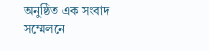অনুষ্ঠিত এক সংবাদ সম্মেলনে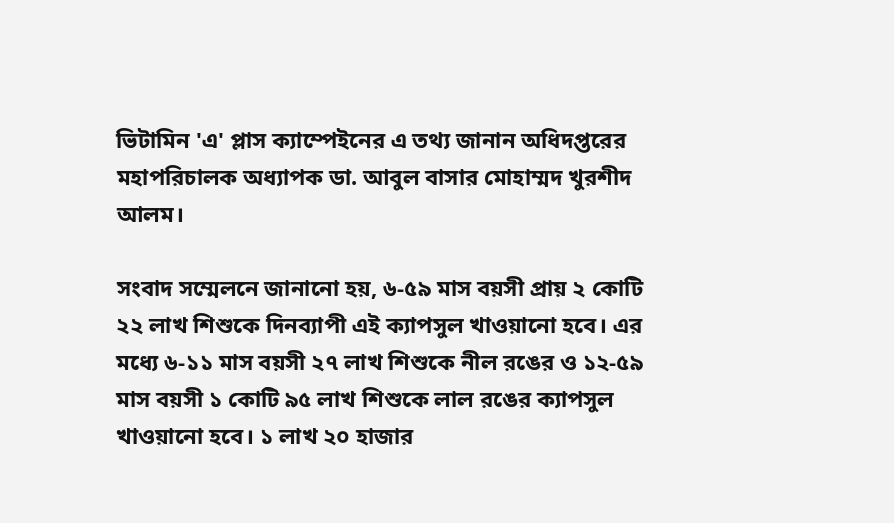ভিটামিন 'এ' প্লাস ক্যাম্পেইনের এ তথ্য জানান অধিদপ্তরের মহাপরিচালক অধ্যাপক ডা. আবুল বাসার মোহাম্মদ খুরশীদ আলম।

সংবাদ সম্মেলনে জানানো হয়, ৬-৫৯ মাস বয়সী প্রায় ২ কোটি ২২ লাখ শিশুকে দিনব্যাপী এই ক্যাপসুল খাওয়ানো হবে। এর মধ্যে ৬-১১ মাস বয়সী ২৭ লাখ শিশুকে নীল রঙের ও ১২-৫৯ মাস বয়সী ১ কোটি ৯৫ লাখ শিশুকে লাল রঙের ক্যাপসুল খাওয়ানো হবে। ১ লাখ ২০ হাজার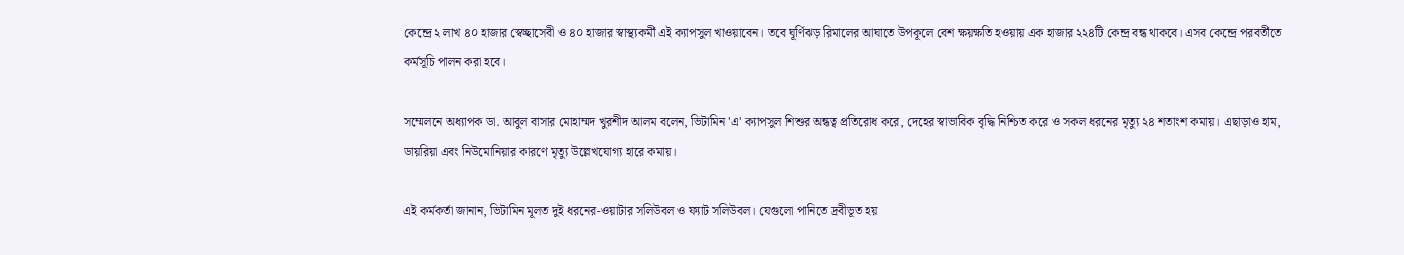কেন্দ্রে ২ লাখ ৪০ হাজার স্বেচ্ছাসেবী ও ৪০ হাজার স্বাস্থ্যকর্মী এই ক্যাপসুল খাওয়াবেন। তবে ঘূর্ণিঝড় রিমালের আঘাতে উপকূলে বেশ ক্ষয়ক্ষতি হওয়ায় এক হাজার ২২৪টি কেন্দ্র বন্ধ থাকবে। এসব কেন্দ্রে পরবর্তীতে কর্মসূচি পালন করা হবে।

সম্মেলনে অধ্যাপক ডা. আবুল বাসার মোহাম্মদ খুরশীদ আলম বলেন, ভিটামিন 'এ' ক্যাপসুল শিশুর অন্ধত্ব প্রতিরোধ করে, দেহের স্বাভাবিক বৃদ্ধি নিশ্চিত করে ও সকল ধরনের মৃত্যু ২৪ শতাংশ কমায়। এছাড়াও হাম, ডায়রিয়া এবং নিউমোনিয়ার কারণে মৃত্যু উল্লেখযোগ্য হারে কমায়।

এই কর্মকর্তা জানান, ভিটামিন মূলত দুই ধরনের-ওয়াটার সলিউবল ও ফ্যাট সলিউবল। যেগুলো পানিতে দ্রবীভূত হয়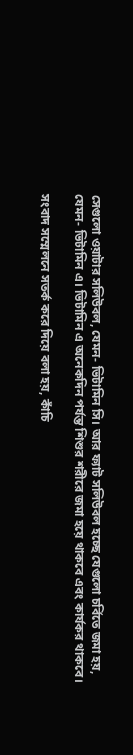সেগুলো ওয়াটার সলিউবল, যেমন- ভিটামিন সি। আর ফ্যাট সলিউবল হচ্ছে যেগুলো চর্বিতে জমা হয়, যেমন- ভিটামিন এ। ভিটামিন এ অনেকদিন পর্যন্ত শিশুর শরীরে জমা হয়ে থাকবে এবং কার্যকর থাকবে।

সংবাদ সম্মেলনে সতর্ক করে দিয়ে বলা হয়, কাঁচি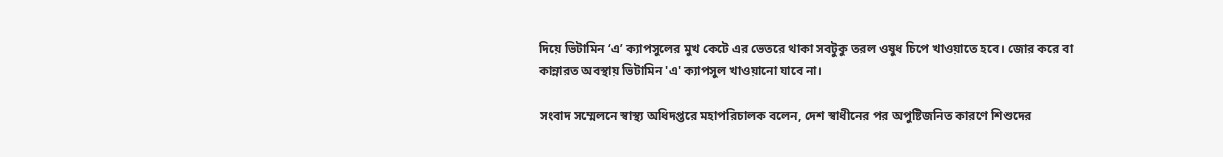দিয়ে ভিটামিন ‘এ’ ক্যাপসুলের মুখ কেটে এর ভেতরে থাকা সবটুকু তরল ওষুধ চিপে খাওয়াতে হবে। জোর করে বা কান্নারত অবস্থায় ভিটামিন 'এ' ক্যাপসুল খাওয়ানো যাবে না।

সংবাদ সম্মেলনে স্বাস্থ্য অধিদপ্তরে মহাপরিচালক বলেন, দেশ স্বাধীনের পর অপুষ্টিজনিত কারণে শিশুদের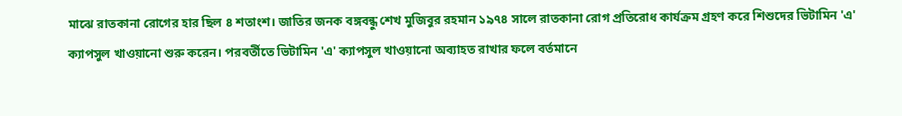মাঝে রাতকানা রোগের হার ছিল ৪ শতাংশ। জাতির জনক বঙ্গবন্ধু শেখ মুজিবুর রহমান ১৯৭৪ সালে রাতকানা রোগ প্রতিরোধ কার্যক্রম গ্রহণ করে শিশুদের ভিটামিন 'এ' ক্যাপসুল খাওয়ানো শুরু করেন। পরবর্তীতে ভিটামিন 'এ' ক্যাপসুল খাওয়ানো অব্যাহত রাখার ফলে বর্তমানে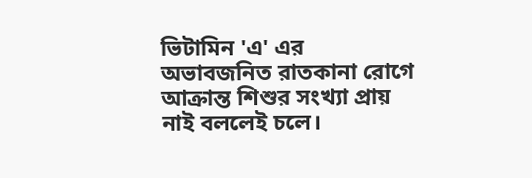ভিটামিন 'এ' এর অভাবজনিত রাতকানা রোগে আক্রান্ত শিশুর সংখ্যা প্রায় নাই বললেই চলে।